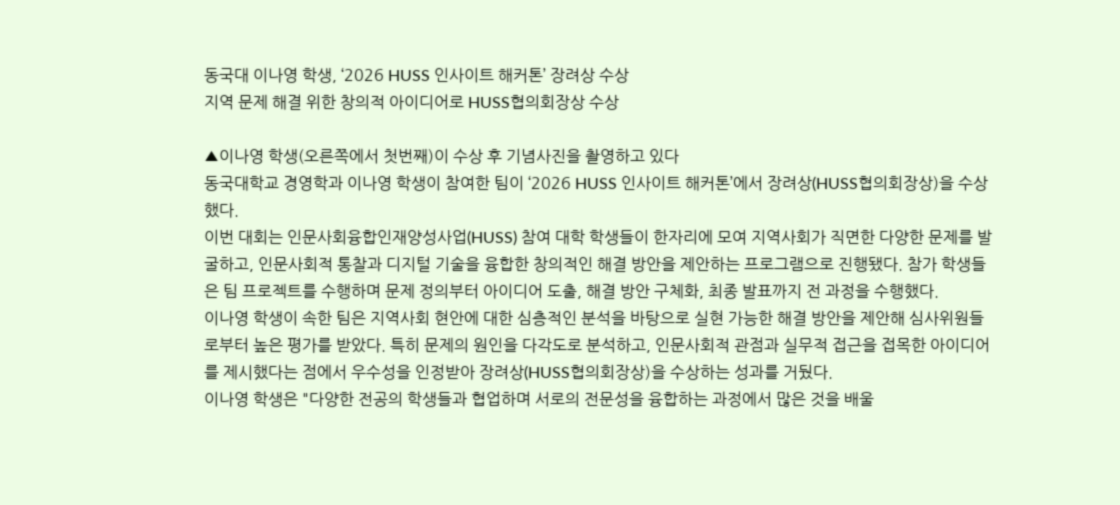동국대 이나영 학생, ‘2026 HUSS 인사이트 해커톤’ 장려상 수상
지역 문제 해결 위한 창의적 아이디어로 HUSS협의회장상 수상

▲이나영 학생(오른쪽에서 첫번째)이 수상 후 기념사진을 촬영하고 있다
동국대학교 경영학과 이나영 학생이 참여한 팀이 ‘2026 HUSS 인사이트 해커톤’에서 장려상(HUSS협의회장상)을 수상했다.
이번 대회는 인문사회융합인재양성사업(HUSS) 참여 대학 학생들이 한자리에 모여 지역사회가 직면한 다양한 문제를 발굴하고, 인문사회적 통찰과 디지털 기술을 융합한 창의적인 해결 방안을 제안하는 프로그램으로 진행됐다. 참가 학생들은 팀 프로젝트를 수행하며 문제 정의부터 아이디어 도출, 해결 방안 구체화, 최종 발표까지 전 과정을 수행했다.
이나영 학생이 속한 팀은 지역사회 현안에 대한 심층적인 분석을 바탕으로 실현 가능한 해결 방안을 제안해 심사위원들로부터 높은 평가를 받았다. 특히 문제의 원인을 다각도로 분석하고, 인문사회적 관점과 실무적 접근을 접목한 아이디어를 제시했다는 점에서 우수성을 인정받아 장려상(HUSS협의회장상)을 수상하는 성과를 거뒀다.
이나영 학생은 "다양한 전공의 학생들과 협업하며 서로의 전문성을 융합하는 과정에서 많은 것을 배울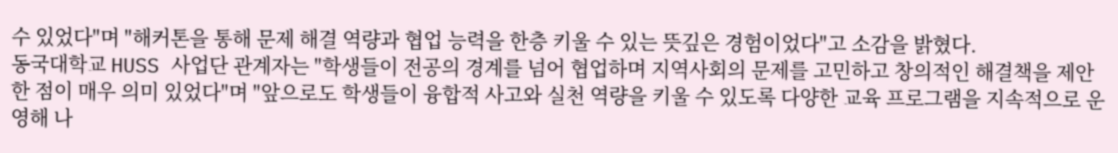수 있었다"며 "해커톤을 통해 문제 해결 역량과 협업 능력을 한층 키울 수 있는 뜻깊은 경험이었다"고 소감을 밝혔다.
동국대학교 HUSS 사업단 관계자는 "학생들이 전공의 경계를 넘어 협업하며 지역사회의 문제를 고민하고 창의적인 해결책을 제안한 점이 매우 의미 있었다"며 "앞으로도 학생들이 융합적 사고와 실천 역량을 키울 수 있도록 다양한 교육 프로그램을 지속적으로 운영해 나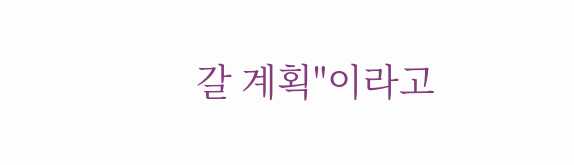갈 계획"이라고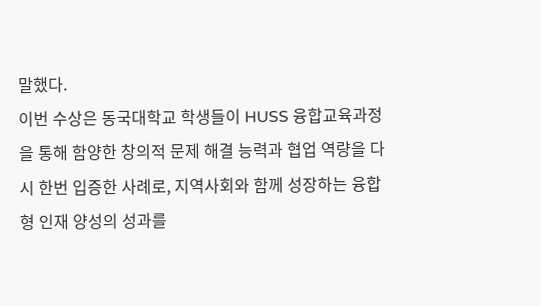말했다.
이번 수상은 동국대학교 학생들이 HUSS 융합교육과정을 통해 함양한 창의적 문제 해결 능력과 협업 역량을 다시 한번 입증한 사례로, 지역사회와 함께 성장하는 융합형 인재 양성의 성과를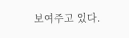보여주고 있다.